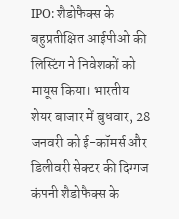IPO: शैडोफैक्स के बहुप्रतीक्षित आईपीओ की लिस्टिंग ने निवेशकों को मायूस किया। भारतीय शेयर बाजार में बुधवार, 28 जनवरी को ई-कॉमर्स और डिलीवरी सेक्टर की दिग्गज कंपनी शैडोफैक्स के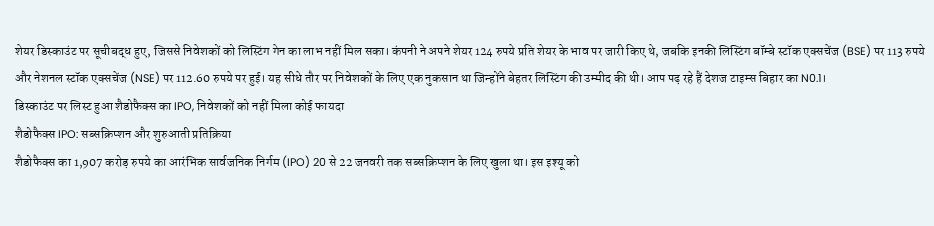शेयर डिस्काउंट पर सूचीबद्ध हुए, जिससे निवेशकों को लिस्टिंग गेन का लाभ नहीं मिल सका। कंपनी ने अपने शेयर 124 रुपये प्रति शेयर के भाव पर जारी किए थे, जबकि इनकी लिस्टिंग बॉम्बे स्टॉक एक्सचेंज (BSE) पर 113 रुपये और नेशनल स्टॉक एक्सचेंज (NSE) पर 112.60 रुपये पर हुई। यह सीधे तौर पर निवेशकों के लिए एक नुकसान था जिन्होंने बेहतर लिस्टिंग की उम्मीद की थी। आप पढ़ रहे हैं देशज टाइम्स बिहार का N0.1।
डिस्काउंट पर लिस्ट हुआ शैडोफैक्स का IPO, निवेशकों को नहीं मिला कोई फायदा
शैडोफैक्स IPO: सब्सक्रिप्शन और शुरुआती प्रतिक्रिया
शैडोफैक्स का 1,907 करोड़ रुपये का आरंभिक सार्वजनिक निर्गम (IPO) 20 से 22 जनवरी तक सब्सक्रिप्शन के लिए खुला था। इस इश्यू को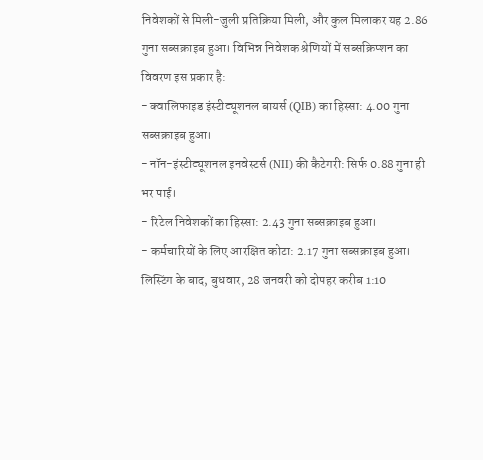निवेशकों से मिली-जुली प्रतिक्रिया मिली, और कुल मिलाकर यह 2.86 गुना सब्सक्राइब हुआ। विभिन्न निवेशक श्रेणियों में सब्सक्रिप्शन का विवरण इस प्रकार है:
- क्वालिफाइड इंस्टीट्यूशनल बायर्स (QIB) का हिस्सा: 4.00 गुना सब्सक्राइब हुआ।
- नॉन-इंस्टीट्यूशनल इनवेस्टर्स (NII) की कैटेगरी: सिर्फ 0.88 गुना ही भर पाई।
- रिटेल निवेशकों का हिस्सा: 2.43 गुना सब्सक्राइब हुआ।
- कर्मचारियों के लिए आरक्षित कोटा: 2.17 गुना सब्सक्राइब हुआ।
लिस्टिंग के बाद, बुधवार, 28 जनवरी को दोपहर करीब 1:10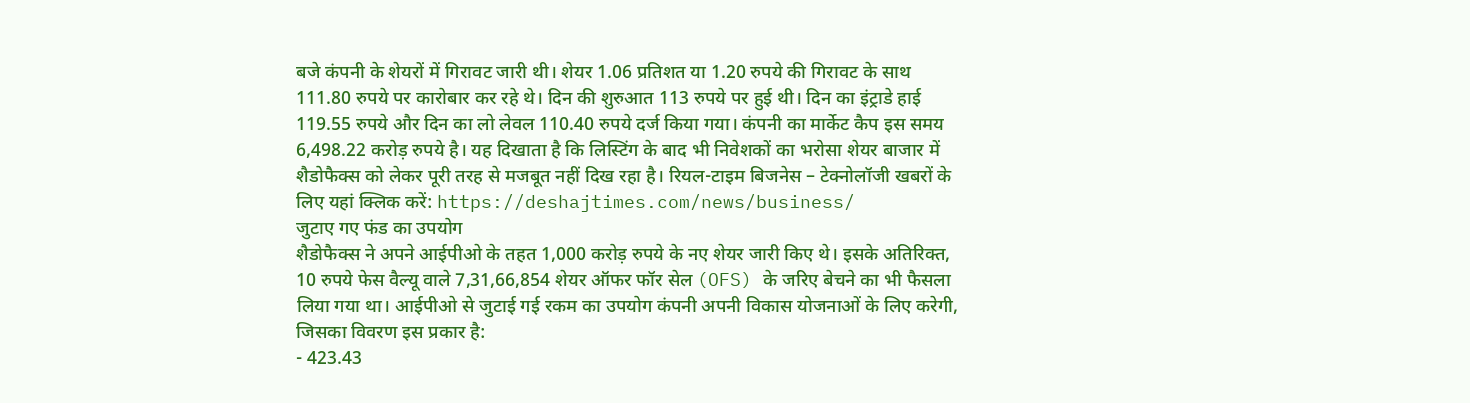बजे कंपनी के शेयरों में गिरावट जारी थी। शेयर 1.06 प्रतिशत या 1.20 रुपये की गिरावट के साथ 111.80 रुपये पर कारोबार कर रहे थे। दिन की शुरुआत 113 रुपये पर हुई थी। दिन का इंट्राडे हाई 119.55 रुपये और दिन का लो लेवल 110.40 रुपये दर्ज किया गया। कंपनी का मार्केट कैप इस समय 6,498.22 करोड़ रुपये है। यह दिखाता है कि लिस्टिंग के बाद भी निवेशकों का भरोसा शेयर बाजार में शैडोफैक्स को लेकर पूरी तरह से मजबूत नहीं दिख रहा है। रियल-टाइम बिजनेस – टेक्नोलॉजी खबरों के लिए यहां क्लिक करें: https://deshajtimes.com/news/business/
जुटाए गए फंड का उपयोग
शैडोफैक्स ने अपने आईपीओ के तहत 1,000 करोड़ रुपये के नए शेयर जारी किए थे। इसके अतिरिक्त, 10 रुपये फेस वैल्यू वाले 7,31,66,854 शेयर ऑफर फॉर सेल (OFS) के जरिए बेचने का भी फैसला लिया गया था। आईपीओ से जुटाई गई रकम का उपयोग कंपनी अपनी विकास योजनाओं के लिए करेगी, जिसका विवरण इस प्रकार है:
- 423.43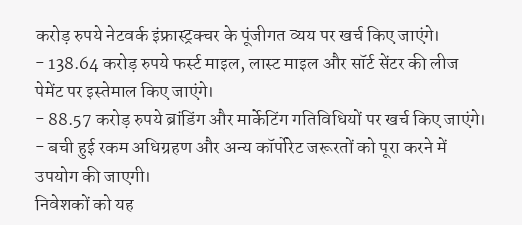करोड़ रुपये नेटवर्क इंफ्रास्ट्रक्चर के पूंजीगत व्यय पर खर्च किए जाएंगे।
- 138.64 करोड़ रुपये फर्स्ट माइल, लास्ट माइल और सॉर्ट सेंटर की लीज पेमेंट पर इस्तेमाल किए जाएंगे।
- 88.57 करोड़ रुपये ब्रांडिंग और मार्केटिंग गतिविधियों पर खर्च किए जाएंगे।
- बची हुई रकम अधिग्रहण और अन्य कॉर्पोरेट जरूरतों को पूरा करने में उपयोग की जाएगी।
निवेशकों को यह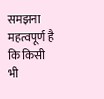समझना महत्वपूर्ण है कि किसी भी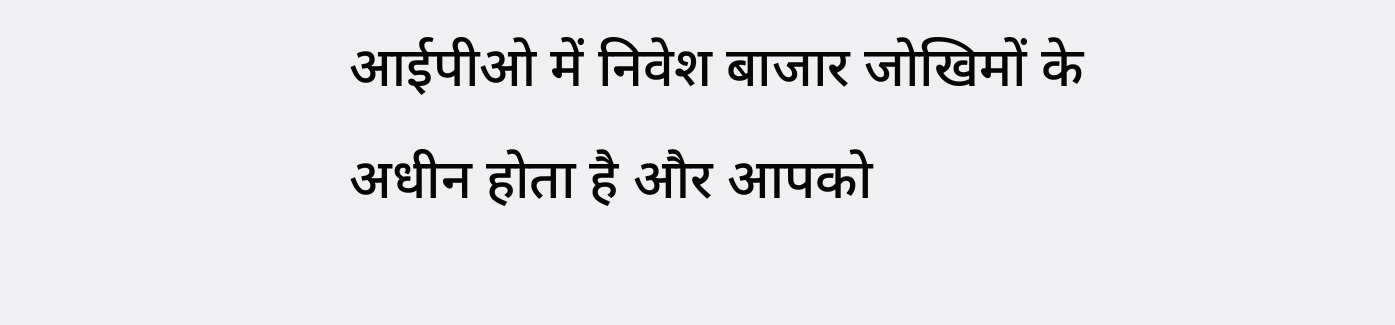आईपीओ में निवेश बाजार जोखिमों के अधीन होता है और आपको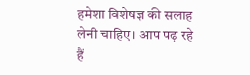हमेशा विशेषज्ञ की सलाह लेनी चाहिए। आप पढ़ रहे हैं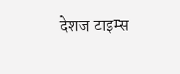देशज टाइम्स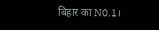बिहार का N0.1।